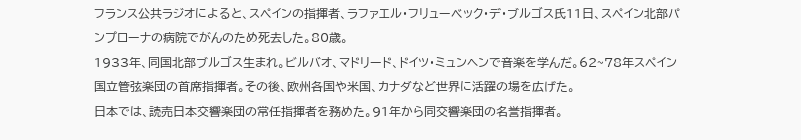フランス公共ラジオによると、スペインの指揮者、ラファエル・フリューベック・デ・ブルゴス氏11日、スペイン北部パンプローナの病院でがんのため死去した。80歳。
1933年、同国北部ブルゴス生まれ。ビルバオ、マドリード、ドイツ・ミュンヘンで音楽を学んだ。62~78年スペイン国立管弦楽団の首席指揮者。その後、欧州各国や米国、カナダなど世界に活躍の場を広げた。
日本では、読売日本交響楽団の常任指揮者を務めた。91年から同交響楽団の名誉指揮者。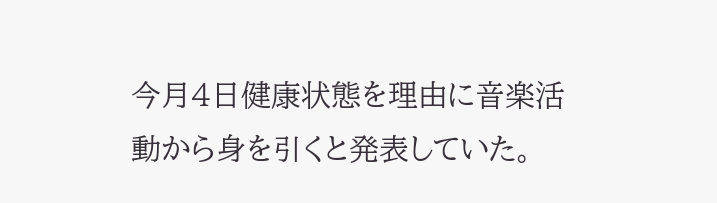今月4日健康状態を理由に音楽活動から身を引くと発表していた。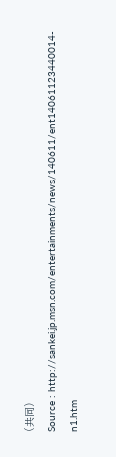(共同)
Source : http://sankei.jp.msn.com/entertainments/news/140611/ent14061123440014-n1.htm